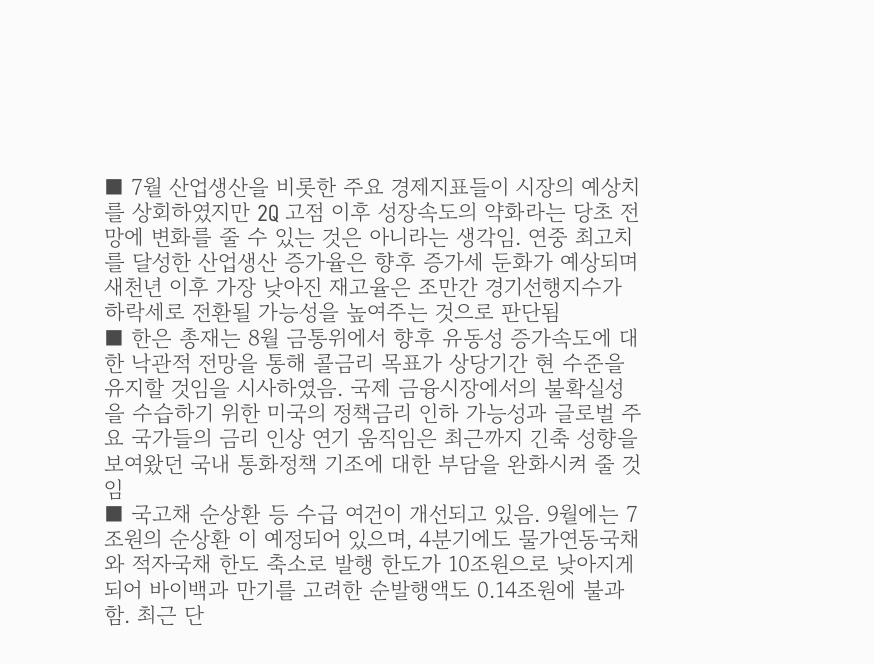■ 7월 산업생산을 비롯한 주요 경제지표들이 시장의 예상치를 상회하였지만 2Q 고점 이후 성장속도의 약화라는 당초 전망에 변화를 줄 수 있는 것은 아니라는 생각임. 연중 최고치를 달성한 산업생산 증가율은 향후 증가세 둔화가 예상되며 새천년 이후 가장 낮아진 재고율은 조만간 경기선행지수가 하락세로 전환될 가능성을 높여주는 것으로 판단됨
■ 한은 총재는 8월 금통위에서 향후 유동성 증가속도에 대한 낙관적 전망을 통해 콜금리 목표가 상당기간 현 수준을 유지할 것임을 시사하였음. 국제 금융시장에서의 불확실성을 수습하기 위한 미국의 정책금리 인하 가능성과 글로벌 주요 국가들의 금리 인상 연기 움직임은 최근까지 긴축 성향을 보여왔던 국내 통화정책 기조에 대한 부담을 완화시켜 줄 것임
■ 국고채 순상환 등 수급 여건이 개선되고 있음. 9월에는 7조원의 순상환 이 예정되어 있으며, 4분기에도 물가연동국채와 적자국채 한도 축소로 발행 한도가 10조원으로 낮아지게 되어 바이백과 만기를 고려한 순발행액도 0.14조원에 불과함. 최근 단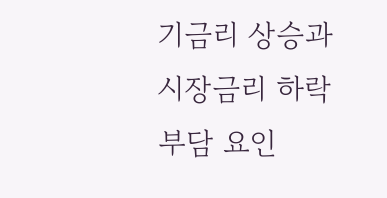기금리 상승과 시장금리 하락 부담 요인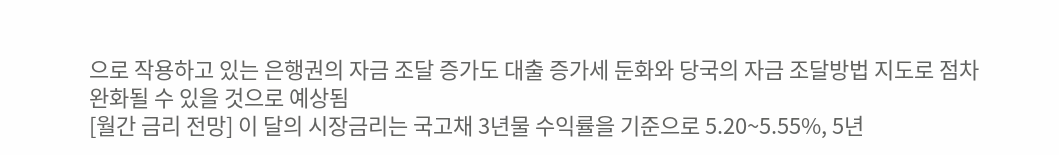으로 작용하고 있는 은행권의 자금 조달 증가도 대출 증가세 둔화와 당국의 자금 조달방법 지도로 점차 완화될 수 있을 것으로 예상됨
[월간 금리 전망] 이 달의 시장금리는 국고채 3년물 수익률을 기준으로 5.20~5.55%, 5년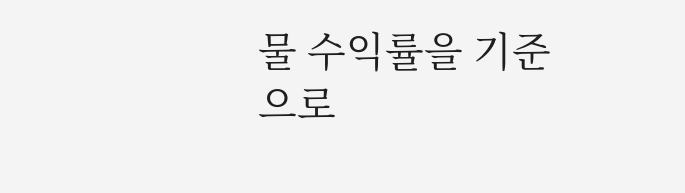물 수익률을 기준으로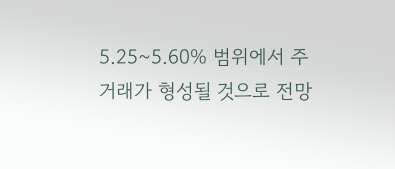5.25~5.60% 범위에서 주 거래가 형성될 것으로 전망